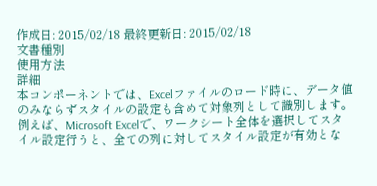作成日: 2015/02/18 最終更新日: 2015/02/18
文書種別
使用方法
詳細
本コンポーネントでは、Excelファイルのロード時に、データ値のみならずスタイルの設定も含めて対象列として識別します。
例えば、Microsoft Excelで、ワークシート全体を選択してスタイル設定行うと、全ての列に対してスタイル設定が有効とな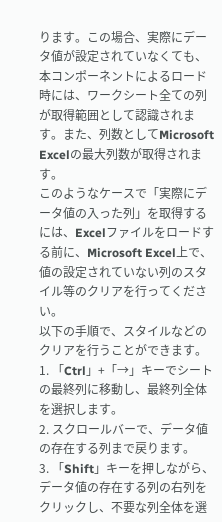ります。この場合、実際にデータ値が設定されていなくても、本コンポーネントによるロード時には、ワークシート全ての列が取得範囲として認識されます。また、列数としてMicrosoft Excelの最大列数が取得されます。
このようなケースで「実際にデータ値の入った列」を取得するには、Excelファイルをロードする前に、Microsoft Excel上で、値の設定されていない列のスタイル等のクリアを行ってください。
以下の手順で、スタイルなどのクリアを行うことができます。
1. 「Ctrl」+「→」キーでシートの最終列に移動し、最終列全体を選択します。
2. スクロールバーで、データ値の存在する列まで戻ります。
3. 「Shift」キーを押しながら、データ値の存在する列の右列をクリックし、不要な列全体を選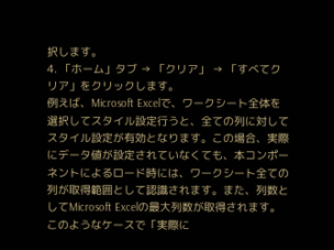択します。
4. 「ホーム」タブ → 「クリア」 → 「すべてクリア」をクリックします。
例えば、Microsoft Excelで、ワークシート全体を選択してスタイル設定行うと、全ての列に対してスタイル設定が有効となります。この場合、実際にデータ値が設定されていなくても、本コンポーネントによるロード時には、ワークシート全ての列が取得範囲として認識されます。また、列数としてMicrosoft Excelの最大列数が取得されます。
このようなケースで「実際に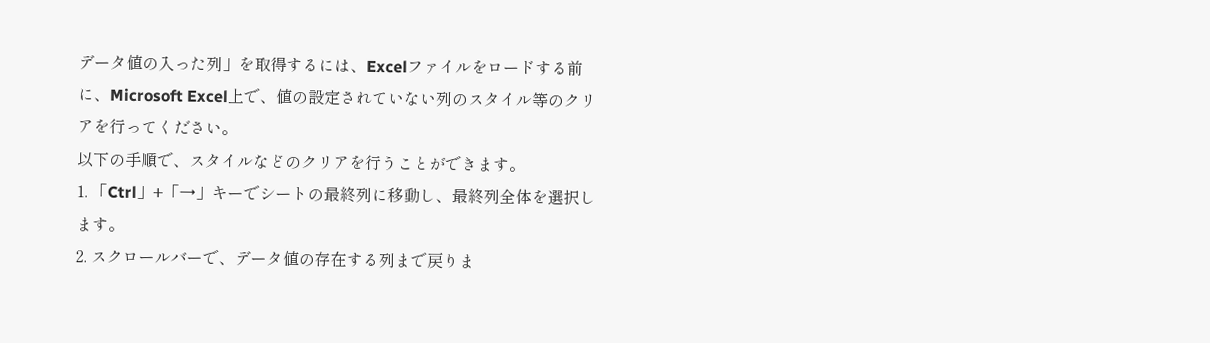データ値の入った列」を取得するには、Excelファイルをロードする前に、Microsoft Excel上で、値の設定されていない列のスタイル等のクリアを行ってください。
以下の手順で、スタイルなどのクリアを行うことができます。
1. 「Ctrl」+「→」キーでシートの最終列に移動し、最終列全体を選択します。
2. スクロールバーで、データ値の存在する列まで戻りま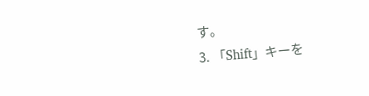す。
3. 「Shift」キーを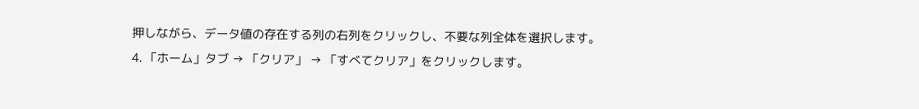押しながら、データ値の存在する列の右列をクリックし、不要な列全体を選択します。
4. 「ホーム」タブ → 「クリア」 → 「すべてクリア」をクリックします。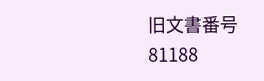旧文書番号
81188